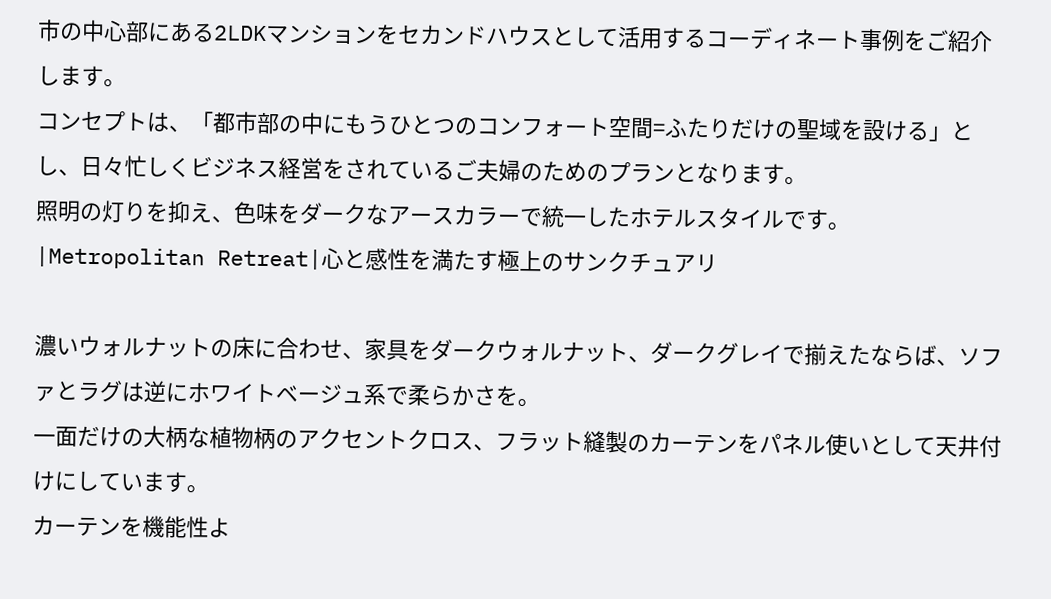市の中心部にある2LDKマンションをセカンドハウスとして活用するコーディネート事例をご紹介します。
コンセプトは、「都市部の中にもうひとつのコンフォート空間=ふたりだけの聖域を設ける」とし、日々忙しくビジネス経営をされているご夫婦のためのプランとなります。
照明の灯りを抑え、色味をダークなアースカラーで統一したホテルスタイルです。
|Metropolitan Retreat|心と感性を満たす極上のサンクチュアリ

濃いウォルナットの床に合わせ、家具をダークウォルナット、ダークグレイで揃えたならば、ソファとラグは逆にホワイトベージュ系で柔らかさを。
一面だけの大柄な植物柄のアクセントクロス、フラット縫製のカーテンをパネル使いとして天井付けにしています。
カーテンを機能性よ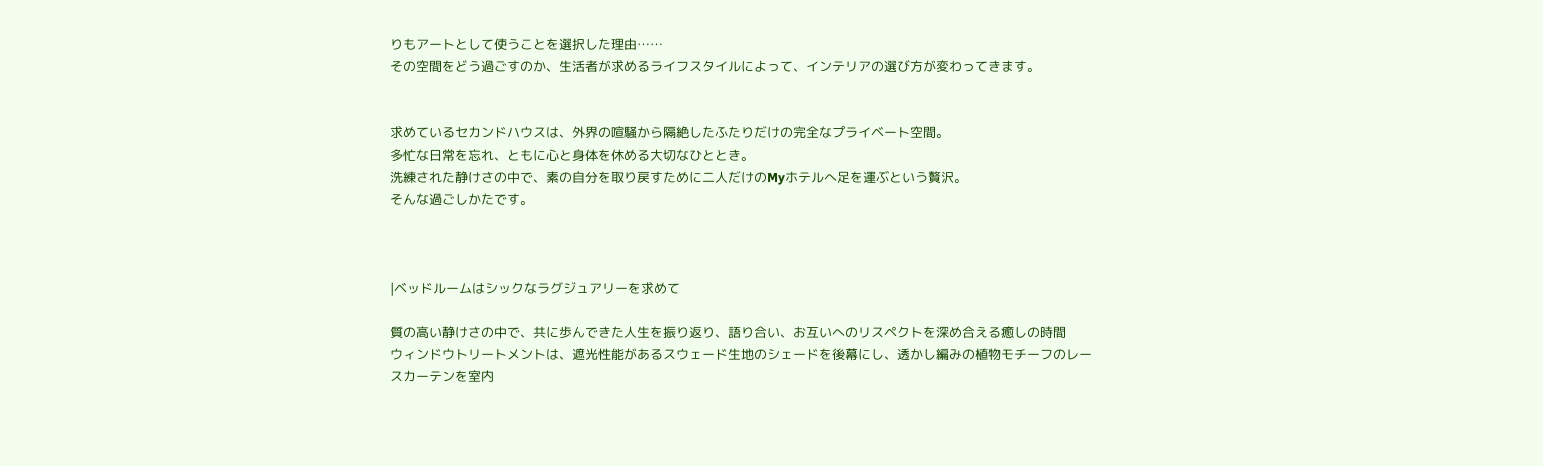りもアートとして使うことを選択した理由……
その空間をどう過ごすのか、生活者が求めるライフスタイルによって、インテリアの選び方が変わってきます。


求めているセカンドハウスは、外界の喧騒から隔絶したふたりだけの完全なプライベート空間。
多忙な日常を忘れ、ともに心と身体を休める大切なひととき。
洗練された静けさの中で、素の自分を取り戻すために二人だけのMyホテルへ足を運ぶという贅沢。
そんな過ごしかたです。



|ベッドルームはシックなラグジュアリーを求めて

質の高い静けさの中で、共に歩んできた人生を振り返り、語り合い、お互いへのリスペクトを深め合える癒しの時間
ウィンドウトリートメントは、遮光性能があるスウェード生地のシェードを後幕にし、透かし編みの植物モチーフのレースカーテンを室内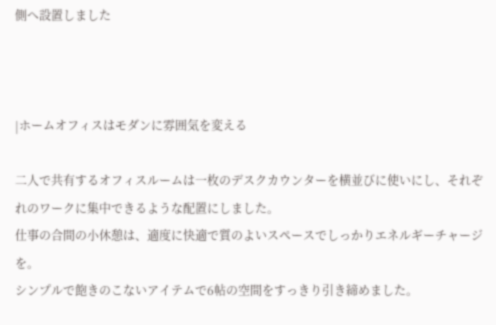側へ設置しました



|ホームオフィスはモダンに雰囲気を変える

二人で共有するオフィスルームは一枚のデスクカウンターを横並びに使いにし、それぞれのワークに集中できるような配置にしました。
仕事の合間の小休憩は、適度に快適で質のよいスペースでしっかりエネルギーチャージを。
シンプルで飽きのこないアイテムで6帖の空間をすっきり引き締めました。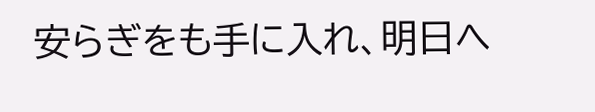安らぎをも手に入れ、明日へ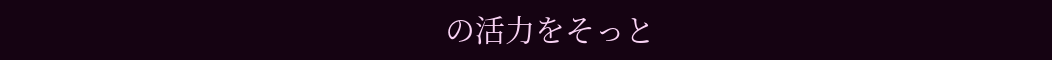の活力をそっと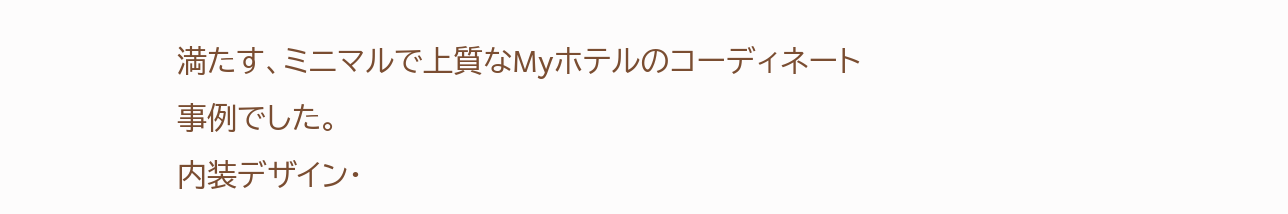満たす、ミニマルで上質なMyホテルのコーディネート事例でした。
内装デザイン・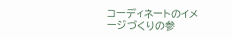コーディネートのイメージづくりの参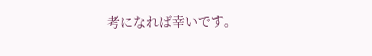考になれば幸いです。